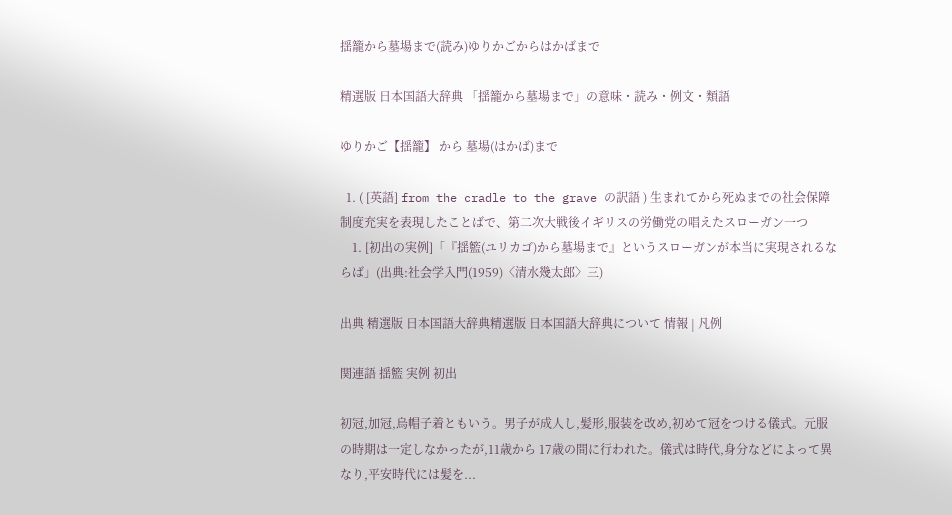揺籠から墓場まで(読み)ゆりかごからはかばまで

精選版 日本国語大辞典 「揺籠から墓場まで」の意味・読み・例文・類語

ゆりかご【揺籠】 から 墓場(はかば)まで

  1. ( [英語] from the cradle to the grave の訳語 ) 生まれてから死ぬまでの社会保障制度充実を表現したことばで、第二次大戦後イギリスの労働党の唱えたスローガン一つ
    1. [初出の実例]「『揺籃(ユリカゴ)から墓場まで』というスローガンが本当に実現されるならば」(出典:社会学入門(1959)〈清水幾太郎〉三)

出典 精選版 日本国語大辞典精選版 日本国語大辞典について 情報 | 凡例

関連語 揺籃 実例 初出

初冠,加冠,烏帽子着ともいう。男子が成人し,髪形,服装を改め,初めて冠をつける儀式。元服の時期は一定しなかったが,11歳から 17歳の間に行われた。儀式は時代,身分などによって異なり,平安時代には髪を...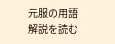元服の用語解説を読む